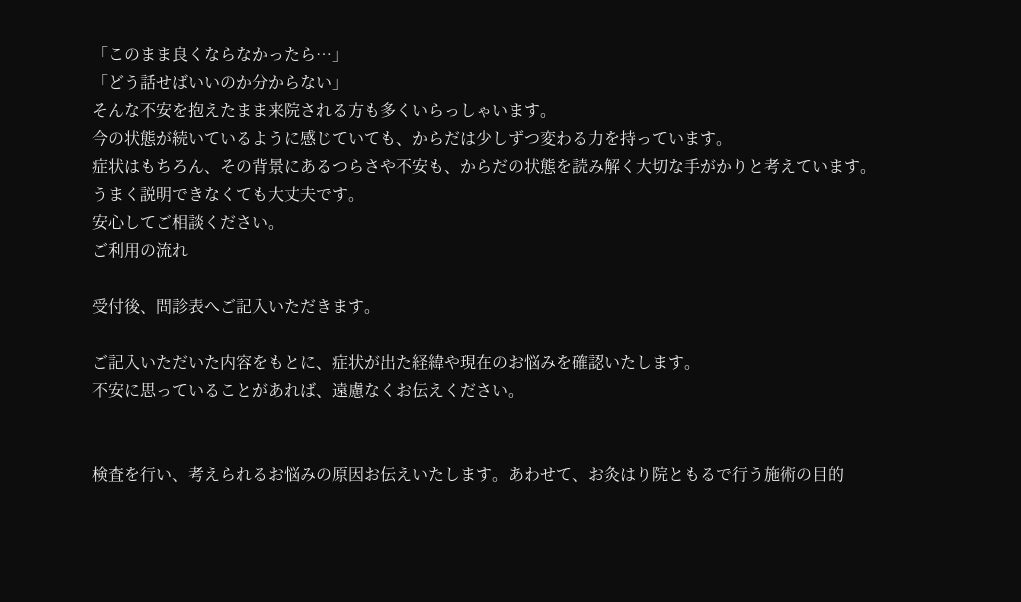「このまま良くならなかったら…」
「どう話せばいいのか分からない」
そんな不安を抱えたまま来院される方も多くいらっしゃいます。
今の状態が続いているように感じていても、からだは少しずつ変わる力を持っています。
症状はもちろん、その背景にあるつらさや不安も、からだの状態を読み解く大切な手がかりと考えています。
うまく説明できなくても大丈夫です。
安心してご相談ください。
ご利用の流れ

受付後、問診表へご記入いただきます。

ご記入いただいた内容をもとに、症状が出た経緯や現在のお悩みを確認いたします。
不安に思っていることがあれば、遠慮なくお伝えください。


検査を行い、考えられるお悩みの原因お伝えいたします。あわせて、お灸はり院ともるで行う施術の目的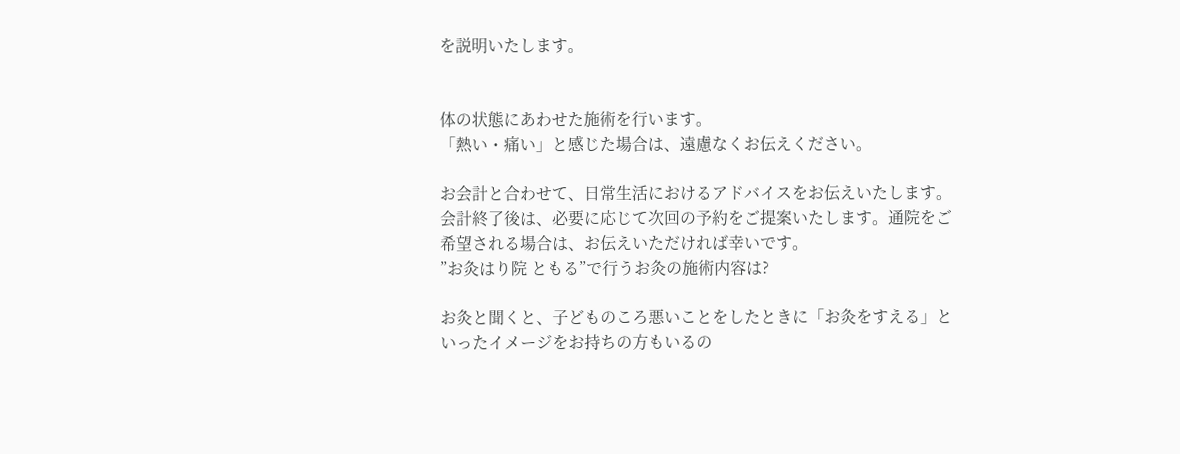を説明いたします。


体の状態にあわせた施術を行います。
「熱い・痛い」と感じた場合は、遠慮なくお伝えください。

お会計と合わせて、日常生活におけるアドバイスをお伝えいたします。
会計終了後は、必要に応じて次回の予約をご提案いたします。通院をご希望される場合は、お伝えいただければ幸いです。
”お灸はり院 ともる”で行うお灸の施術内容は?

お灸と聞くと、子どものころ悪いことをしたときに「お灸をすえる」といったイメージをお持ちの方もいるの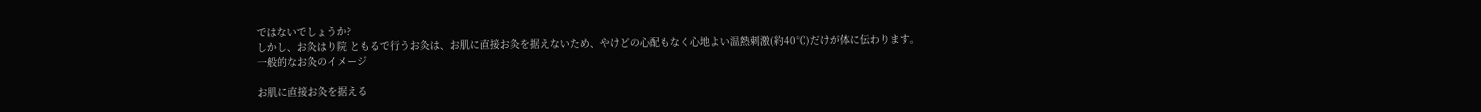ではないでしょうか?
しかし、お灸はり院 ともるで行うお灸は、お肌に直接お灸を据えないため、やけどの心配もなく心地よい温熱刺激(約40℃)だけが体に伝わります。
一般的なお灸のイメージ

お肌に直接お灸を据える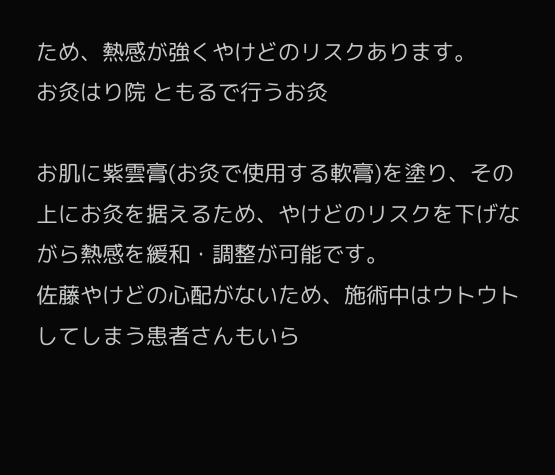ため、熱感が強くやけどのリスクあります。
お灸はり院 ともるで行うお灸

お肌に紫雲膏(お灸で使用する軟膏)を塗り、その上にお灸を据えるため、やけどのリスクを下げながら熱感を緩和・調整が可能です。
佐藤やけどの心配がないため、施術中はウトウトしてしまう患者さんもいら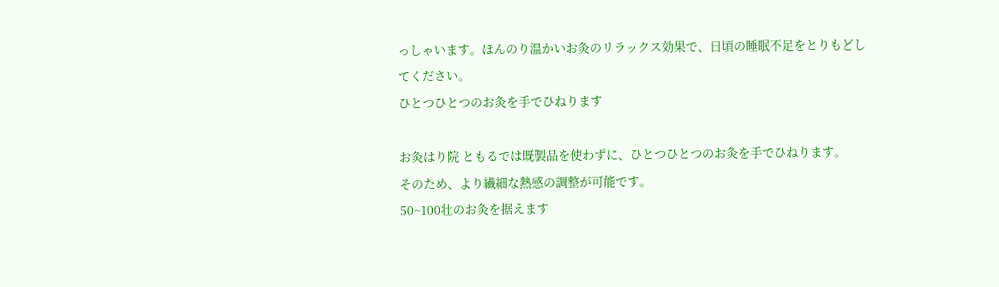っしゃいます。ほんのり温かいお灸のリラックス効果で、日頃の睡眠不足をとりもどしてください。
ひとつひとつのお灸を手でひねります

お灸はり院 ともるでは既製品を使わずに、ひとつひとつのお灸を手でひねります。
そのため、より繊細な熱感の調整が可能です。
50~100壮のお灸を据えます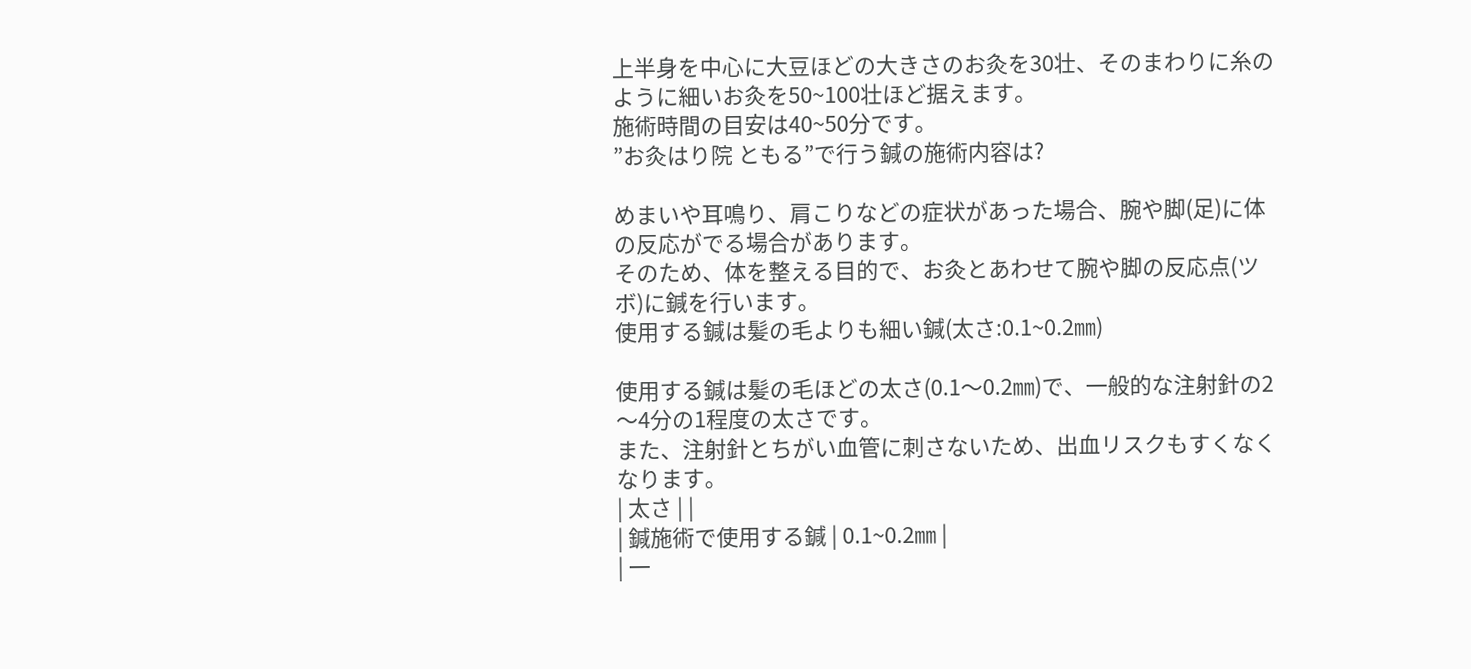上半身を中心に大豆ほどの大きさのお灸を30壮、そのまわりに糸のように細いお灸を50~100壮ほど据えます。
施術時間の目安は40~50分です。
”お灸はり院 ともる”で行う鍼の施術内容は?

めまいや耳鳴り、肩こりなどの症状があった場合、腕や脚(足)に体の反応がでる場合があります。
そのため、体を整える目的で、お灸とあわせて腕や脚の反応点(ツボ)に鍼を行います。
使用する鍼は髪の毛よりも細い鍼(太さ:0.1~0.2㎜)

使用する鍼は髪の毛ほどの太さ(0.1〜0.2㎜)で、一般的な注射針の2〜4分の1程度の太さです。
また、注射針とちがい血管に刺さないため、出血リスクもすくなくなります。
| 太さ | |
| 鍼施術で使用する鍼 | 0.1~0.2㎜ |
| 一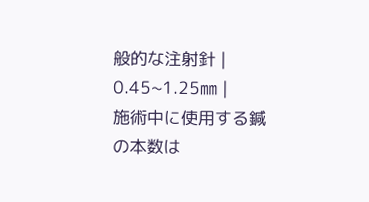般的な注射針 | 0.45~1.25㎜ |
施術中に使用する鍼の本数は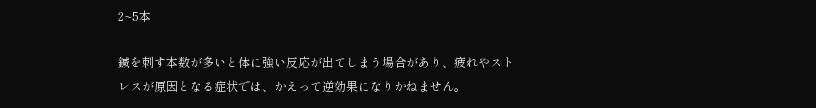2~5本

鍼を刺す本数が多いと体に強い反応が出てしまう場合があり、疲れやストレスが原因となる症状では、かえって逆効果になりかねません。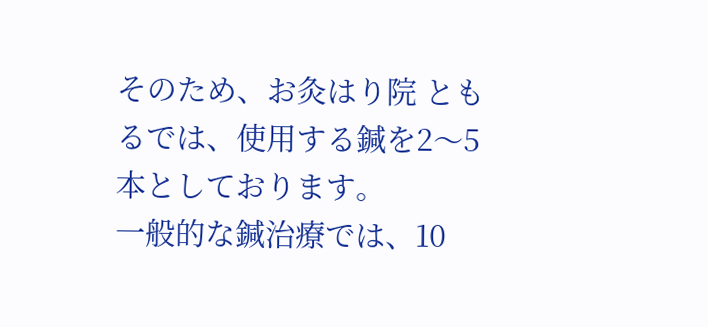そのため、お灸はり院 ともるでは、使用する鍼を2〜5本としております。
一般的な鍼治療では、10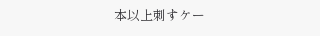本以上刺すケー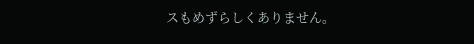スもめずらしくありません。